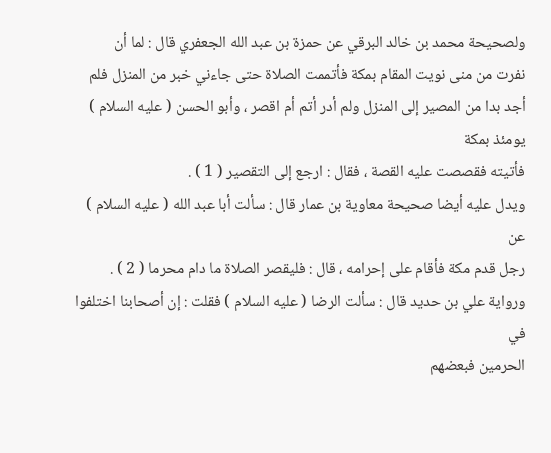ولصحيحة محمد بن خالد البرقي عن حمزة بن عبد الله الجعفري قال : لما أن
نفرت من منى نويت المقام بمكة فأتممت الصلاة حتى جاءني خبر من المنزل فلم
أجد بدا من المصير إلى المنزل ولم أدر أتم أم اقصر ، وأبو الحسن ( عليه السلام ) يومئذ بمكة
فأتيته فقصصت عليه القصة ، فقال : ارجع إلى التقصير ( 1 ) .
ويدل عليه أيضا صحيحة معاوية بن عمار قال : سألت أبا عبد الله ( عليه السلام ) عن
رجل قدم مكة فأقام على إحرامه ، قال : فليقصر الصلاة ما دام محرما ( 2 ) .
ورواية علي بن حديد قال : سألت الرضا ( عليه السلام ) فقلت : إن أصحابنا اختلفوا في
الحرمين فبعضهم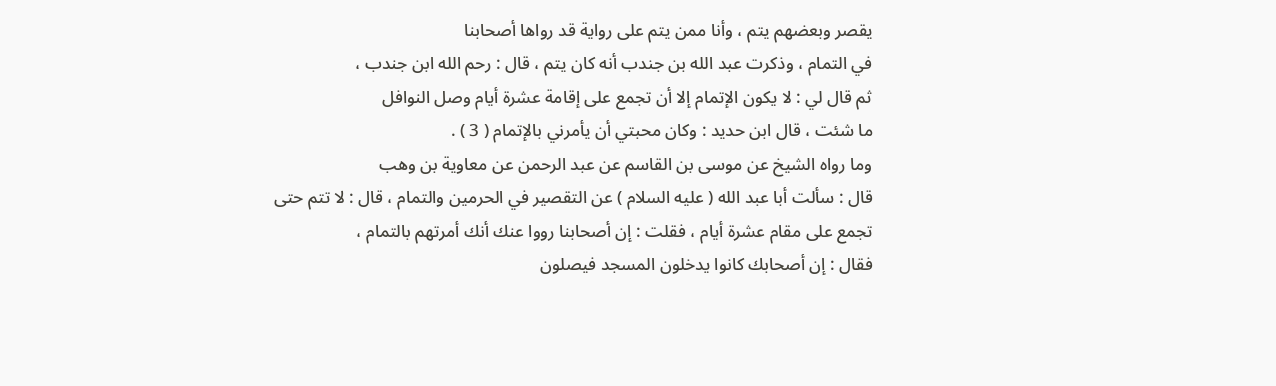يقصر وبعضهم يتم ، وأنا ممن يتم على رواية قد رواها أصحابنا
في التمام ، وذكرت عبد الله بن جندب أنه كان يتم ، قال : رحم الله ابن جندب ،
ثم قال لي : لا يكون الإتمام إلا أن تجمع على إقامة عشرة أيام وصل النوافل
ما شئت ، قال ابن حديد : وكان محبتي أن يأمرني بالإتمام ( 3 ) .
وما رواه الشيخ عن موسى بن القاسم عن عبد الرحمن عن معاوية بن وهب
قال : سألت أبا عبد الله ( عليه السلام ) عن التقصير في الحرمين والتمام ، قال : لا تتم حتى
تجمع على مقام عشرة أيام ، فقلت : إن أصحابنا رووا عنك أنك أمرتهم بالتمام ،
فقال : إن أصحابك كانوا يدخلون المسجد فيصلون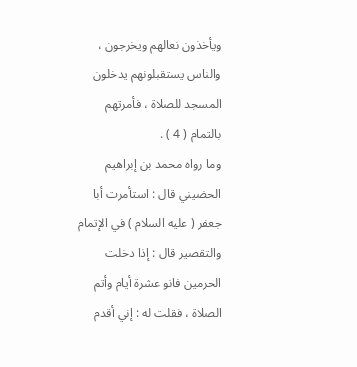ويأخذون نعالهم ويخرجون ،
والناس يستقبلونهم يدخلون المسجد للصلاة ، فأمرتهم بالتمام ( 4 ) .
وما رواه محمد بن إبراهيم الحضيني قال : استأمرت أبا جعفر ( عليه السلام ) في الإتمام
والتقصير قال : إذا دخلت الحرمين فانو عشرة أيام وأتم الصلاة ، فقلت له : إني أقدم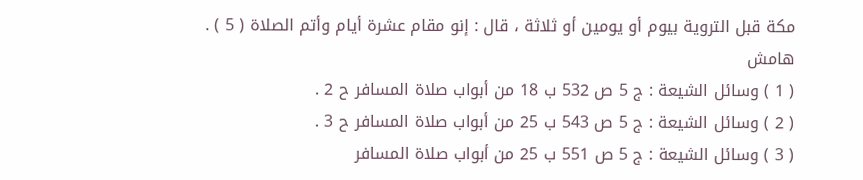مكة قبل التروية بيوم أو يومين أو ثلاثة ، قال : إنو مقام عشرة أيام وأتم الصلاة ( 5 ) .
هامش
( 1 ) وسائل الشيعة : ج 5 ص 532 ب 18 من أبواب صلاة المسافر ح 2 .
( 2 ) وسائل الشيعة : ج 5 ص 543 ب 25 من أبواب صلاة المسافر ح 3 .
( 3 ) وسائل الشيعة : ج 5 ص 551 ب 25 من أبواب صلاة المسافر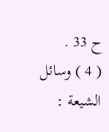ح 33 .
( 4 ) وسائل الشيعة :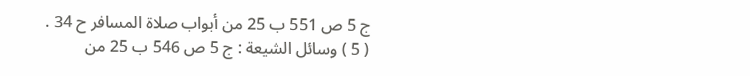ج 5 ص 551 ب 25 من أبواب صلاة المسافر ح 34 .
( 5 ) وسائل الشيعة : ج 5 ص 546 ب 25 من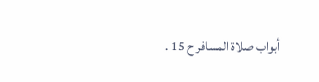أبواب صلاة المسافر ح 15 .